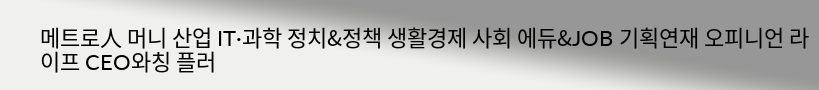메트로人 머니 산업 IT·과학 정치&정책 생활경제 사회 에듀&JOB 기획연재 오피니언 라이프 CEO와칭 플러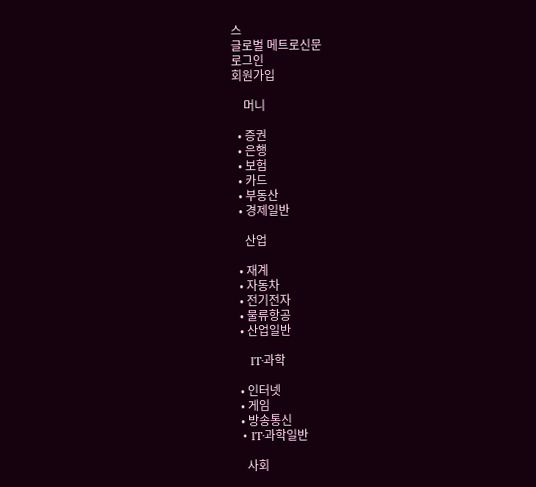스
글로벌 메트로신문
로그인
회원가입

    머니

  • 증권
  • 은행
  • 보험
  • 카드
  • 부동산
  • 경제일반

    산업

  • 재계
  • 자동차
  • 전기전자
  • 물류항공
  • 산업일반

    IT·과학

  • 인터넷
  • 게임
  • 방송통신
  • IT·과학일반

    사회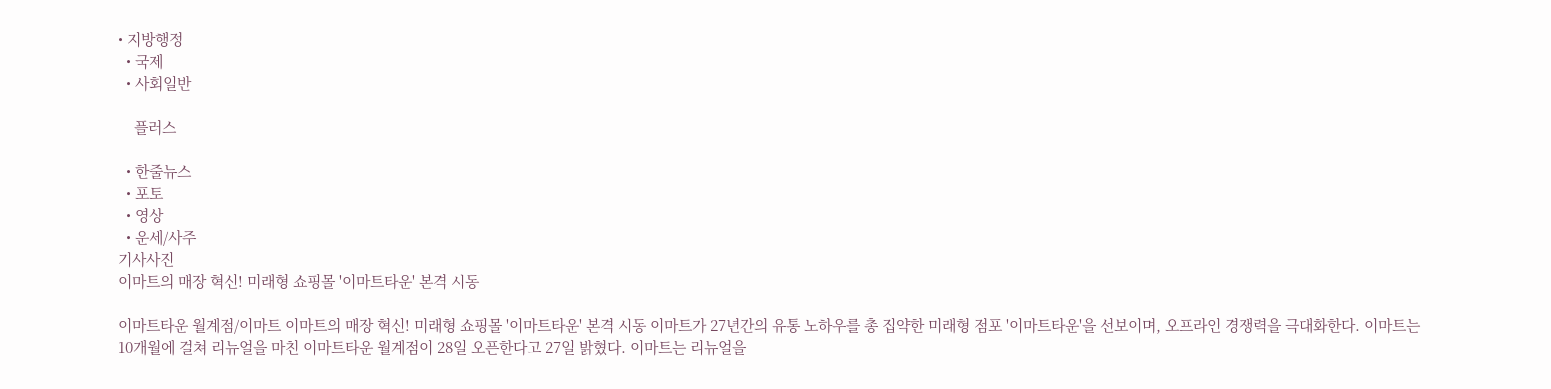• 지방행정
  • 국제
  • 사회일반

    플러스

  • 한줄뉴스
  • 포토
  • 영상
  • 운세/사주
기사사진
이마트의 매장 혁신! 미래형 쇼핑몰 '이마트타운' 본격 시동

이마트타운 월계점/이마트 이마트의 매장 혁신! 미래형 쇼핑몰 '이마트타운' 본격 시동 이마트가 27년간의 유통 노하우를 총 집약한 미래형 점포 '이마트타운'을 선보이며, 오프라인 경쟁력을 극대화한다. 이마트는 10개월에 걸쳐 리뉴얼을 마친 이마트타운 월계점이 28일 오픈한다고 27일 밝혔다. 이마트는 리뉴얼을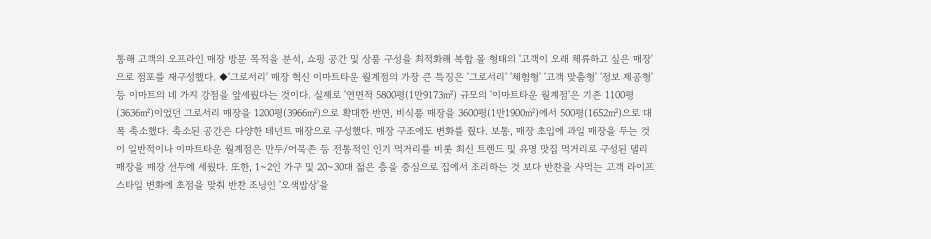통해 고객의 오프라인 매장 방문 목적을 분석, 쇼핑 공간 및 상품 구성을 최적화해 복합 몰 형태의 '고객이 오래 체류하고 싶은 매장'으로 점포를 재구성했다. ◆'그로서리' 매장 혁신 이마트타운 월계점의 가장 큰 특징은 '그로서리' '체험형' '고객 맞춤형' '정보 제공형' 등 이마트의 네 가지 강점을 앞세웠다는 것이다. 실제로 '연면적 5800평(1만9173㎡) 규모의 '이마트타운 월계점'은 기존 1100평(3636㎡)이었던 그로서리 매장을 1200평(3966㎡)으로 확대한 반면, 비식품 매장을 3600평(1만1900㎡)에서 500평(1652㎡)으로 대폭 축소했다. 축소된 공간은 다양한 테넌트 매장으로 구성했다. 매장 구조에도 변화를 줬다. 보통, 매장 초입에 과일 매장을 두는 것이 일반적이나 이마트타운 월계점은 만두/어묵존 등 전통적인 인기 먹거리를 비롯 최신 트렌드 및 유명 맛집 먹거리로 구성된 델리 매장을 매장 선두에 세웠다. 또한, 1~2인 가구 및 20~30대 젊은 층을 중심으로 집에서 조리하는 것 보다 반찬을 사먹는 고객 라이프스타일 변화에 초점을 맞춰 반찬 조닝인 '오색밥상'을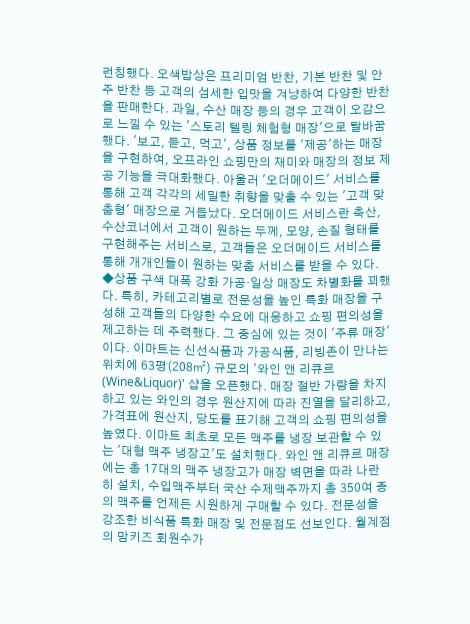런칭했다. 오색밥상은 프리미엄 반찬, 기본 반찬 및 안주 반찬 등 고객의 섬세한 입맛을 겨냥하여 다양한 반찬을 판매한다. 과일, 수산 매장 등의 경우 고객이 오감으로 느낄 수 있는 '스토리 텔링 체험형 매장'으로 탈바꿈 했다. '보고, 듣고, 먹고', 상품 정보를 '제공'하는 매장을 구현하여, 오프라인 쇼핑만의 재미와 매장의 정보 제공 기능을 극대화했다. 아울러 '오더메이드' 서비스를 통해 고객 각각의 세밀한 취향을 맞출 수 있는 '고객 맞춤형' 매장으로 거듭났다. 오더메이드 서비스란 축산, 수산코너에서 고객이 원하는 두께, 모양, 손질 형태를 구현해주는 서비스로, 고객들은 오더메이드 서비스를 통해 개개인들이 원하는 맞춤 서비스를 받을 수 있다. ◆상품 구색 대폭 강화 가공·일상 매장도 차별화를 꾀했다. 특히, 카테고리별로 전문성을 높인 특화 매장을 구성해 고객들의 다양한 수요에 대응하고 쇼핑 편의성을 제고하는 데 주력했다. 그 중심에 있는 것이 '주류 매장'이다. 이마트는 신선식품과 가공식품, 리빙존이 만나는 위치에 63평(208㎡) 규모의 '와인 앤 리큐르(Wine&Liquor)' 샵을 오픈했다. 매장 절반 가량을 차지하고 있는 와인의 경우 원산지에 따라 진열을 달리하고, 가격표에 원산지, 당도를 표기해 고객의 쇼핑 편의성을 높였다. 이마트 최초로 모든 맥주를 냉장 보관할 수 있는 '대형 맥주 냉장고'도 설치했다. 와인 앤 리큐르 매장에는 총 17대의 맥주 냉장고가 매장 벽면을 따라 나란히 설치, 수입맥주부터 국산 수제맥주까지 총 350여 종의 맥주를 언제든 시원하게 구매할 수 있다. 전문성을 강조한 비식품 특화 매장 및 전문점도 선보인다. 월계점의 맘키즈 회원수가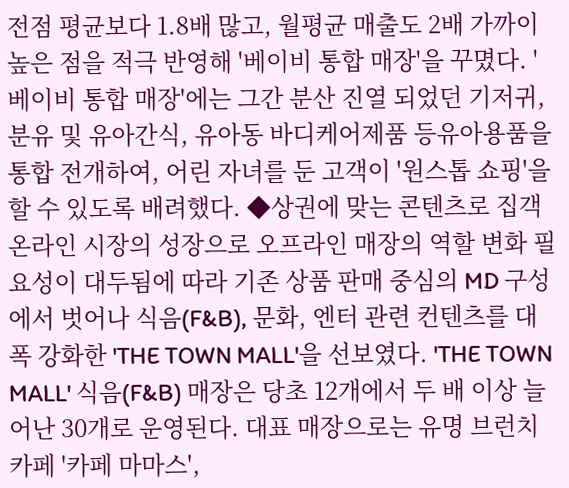전점 평균보다 1.8배 많고, 월평균 매출도 2배 가까이 높은 점을 적극 반영해 '베이비 통합 매장'을 꾸몄다. '베이비 통합 매장'에는 그간 분산 진열 되었던 기저귀, 분유 및 유아간식, 유아동 바디케어제품 등유아용품을 통합 전개하여, 어린 자녀를 둔 고객이 '원스톱 쇼핑'을 할 수 있도록 배려했다. ◆상권에 맞는 콘텐츠로 집객 온라인 시장의 성장으로 오프라인 매장의 역할 변화 필요성이 대두됨에 따라 기존 상품 판매 중심의 MD 구성에서 벗어나 식음(F&B), 문화, 엔터 관련 컨텐츠를 대폭 강화한 'THE TOWN MALL'을 선보였다. 'THE TOWN MALL' 식음(F&B) 매장은 당초 12개에서 두 배 이상 늘어난 30개로 운영된다. 대표 매장으로는 유명 브런치카페 '카페 마마스',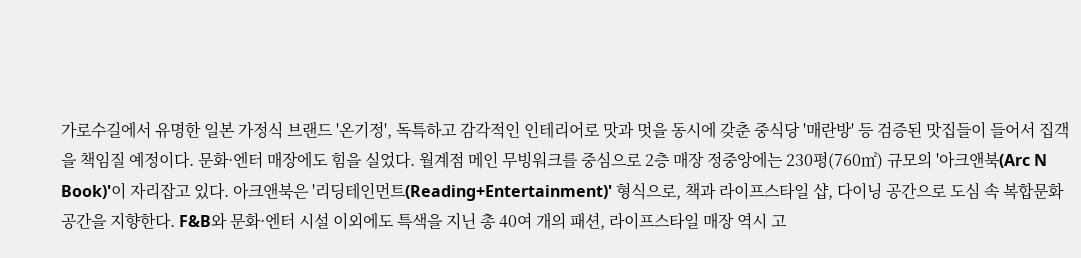가로수길에서 유명한 일본 가정식 브랜드 '온기정', 독특하고 감각적인 인테리어로 맛과 멋을 동시에 갖춘 중식당 '매란방' 등 검증된 맛집들이 들어서 집객을 책임질 예정이다. 문화·엔터 매장에도 힘을 실었다. 월계점 메인 무빙워크를 중심으로 2층 매장 정중앙에는 230평(760㎡) 규모의 '아크앤북(Arc N Book)'이 자리잡고 있다. 아크앤북은 '리딩테인먼트(Reading+Entertainment)' 형식으로, 책과 라이프스타일 샵, 다이닝 공간으로 도심 속 복합문화공간을 지향한다. F&B와 문화·엔터 시설 이외에도 특색을 지닌 총 40여 개의 패션, 라이프스타일 매장 역시 고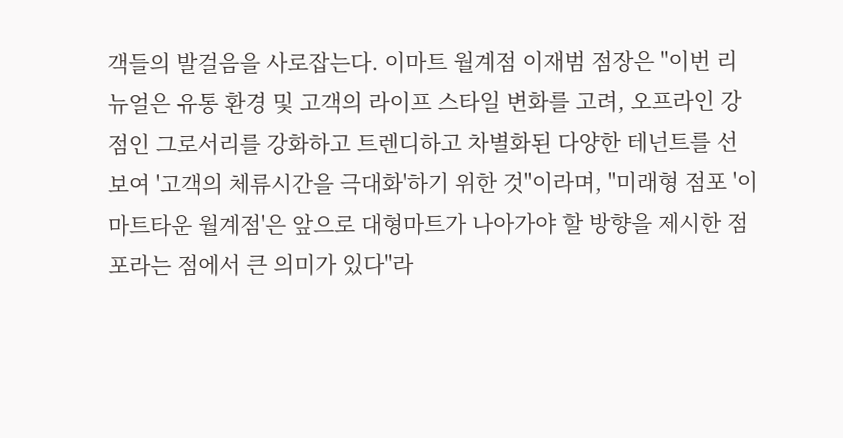객들의 발걸음을 사로잡는다. 이마트 월계점 이재범 점장은 "이번 리뉴얼은 유통 환경 및 고객의 라이프 스타일 변화를 고려, 오프라인 강점인 그로서리를 강화하고 트렌디하고 차별화된 다양한 테넌트를 선보여 '고객의 체류시간을 극대화'하기 위한 것"이라며, "미래형 점포 '이마트타운 월계점'은 앞으로 대형마트가 나아가야 할 방향을 제시한 점포라는 점에서 큰 의미가 있다"라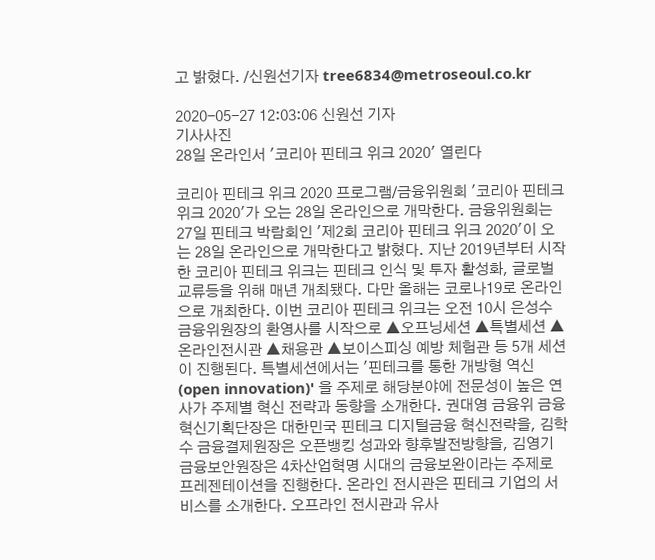고 밝혔다. /신원선기자 tree6834@metroseoul.co.kr

2020-05-27 12:03:06 신원선 기자
기사사진
28일 온라인서 '코리아 핀테크 위크 2020' 열린다

코리아 핀테크 위크 2020 프로그램/금융위원회 '코리아 핀테크 위크 2020'가 오는 28일 온라인으로 개막한다. 금융위원회는 27일 핀테크 박람회인 '제2회 코리아 핀테크 위크 2020'이 오는 28일 온라인으로 개막한다고 밝혔다. 지난 2019년부터 시작한 코리아 핀테크 위크는 핀테크 인식 및 투자 활성화, 글로벌 교류등을 위해 매년 개최됐다. 다만 올해는 코로나19로 온라인으로 개최한다. 이번 코리아 핀테크 위크는 오전 10시 은성수 금융위원장의 환영사를 시작으로 ▲오프닝세션 ▲특별세션 ▲온라인전시관 ▲채용관 ▲보이스피싱 예방 체험관 등 5개 세션이 진행된다. 특별세션에서는 '핀테크를 통한 개방형 역신 (open innovation)' 을 주제로 해당분야에 전문성이 높은 연사가 주제별 혁신 전략과 동향을 소개한다. 권대영 금융위 금융혁신기획단장은 대한민국 핀테크 디지털금융 혁신전략을, 김학수 금융결제원장은 오픈뱅킹 성과와 향후발전방향을, 김영기 금융보안원장은 4차산업혁명 시대의 금융보완이라는 주제로 프레젠테이션을 진행한다. 온라인 전시관은 핀테크 기업의 서비스를 소개한다. 오프라인 전시관과 유사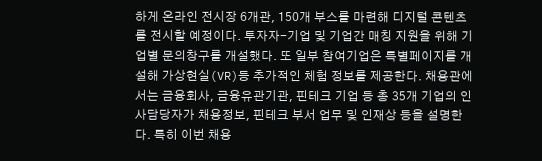하게 온라인 전시장 6개관, 150개 부스를 마련해 디지털 콘텐츠를 전시할 예정이다. 투자자-기업 및 기업간 매칭 지원을 위해 기업별 문의창구를 개설했다. 또 일부 참여기업은 특별페이지를 개설해 가상현실(VR)등 추가적인 체험 정보를 제공한다. 채용관에서는 금융회사, 금융유관기관, 핀테크 기업 등 총 35개 기업의 인사담당자가 채용정보, 핀테크 부서 업무 및 인재상 등을 설명한다. 특히 이번 채용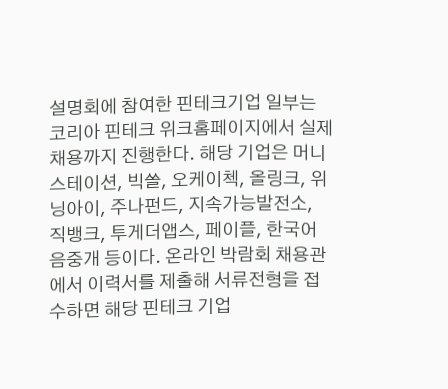설명회에 참여한 핀테크기업 일부는 코리아 핀테크 위크홈페이지에서 실제 채용까지 진행한다. 해당 기업은 머니스테이션, 빅쏠, 오케이첵, 올링크, 위닝아이, 주나펀드, 지속가능발전소, 직뱅크, 투게더앱스, 페이플, 한국어음중개 등이다. 온라인 박람회 채용관에서 이력서를 제출해 서류전형을 접수하면 해당 핀테크 기업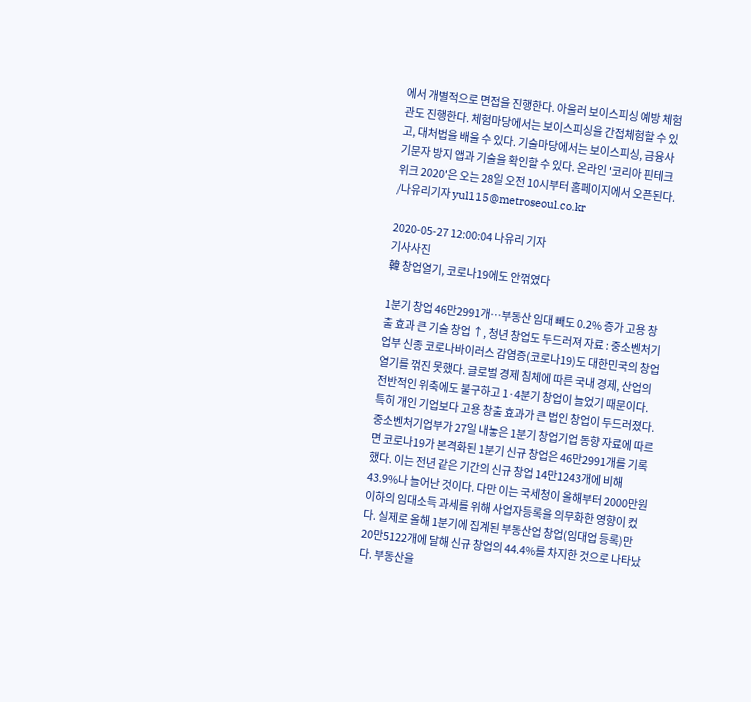에서 개별적으로 면접을 진행한다. 아울러 보이스피싱 예방 체험관도 진행한다. 체험마당에서는 보이스피싱을 간접체험할 수 있고, 대처법을 배울 수 있다. 기술마당에서는 보이스피싱, 금융사기문자 방지 앱과 기술을 확인할 수 있다. 온라인 '코리아 핀테크 위크 2020'은 오는 28일 오전 10시부터 홈페이지에서 오픈된다. /나유리기자 yul115@metroseoul.co.kr

2020-05-27 12:00:04 나유리 기자
기사사진
韓 창업열기, 코로나19에도 안꺾였다

1분기 창업 46만2991개…부동산 임대 빼도 0.2% 증가 고용 창출 효과 큰 기술 창업 ↑, 청년 창업도 두드러져 자료 : 중소벤처기업부 신종 코로나바이러스 감염증(코로나19)도 대한민국의 창업열기를 꺾진 못했다. 글로벌 경제 침체에 따른 국내 경제, 산업의 전반적인 위축에도 불구하고 1·4분기 창업이 늘었기 때문이다. 특히 개인 기업보다 고용 창출 효과가 큰 법인 창업이 두드러졌다. 중소벤처기업부가 27일 내놓은 1분기 창업기업 동향 자료에 따르면 코로나19가 본격화된 1분기 신규 창업은 46만2991개를 기록했다. 이는 전년 같은 기간의 신규 창업 14만1243개에 비해 43.9%나 늘어난 것이다. 다만 이는 국세청이 올해부터 2000만원 이하의 임대소득 과세를 위해 사업자등록을 의무화한 영향이 컸다. 실제로 올해 1분기에 집계된 부동산업 창업(임대업 등록)만 20만5122개에 달해 신규 창업의 44.4%를 차지한 것으로 나타났다. 부동산을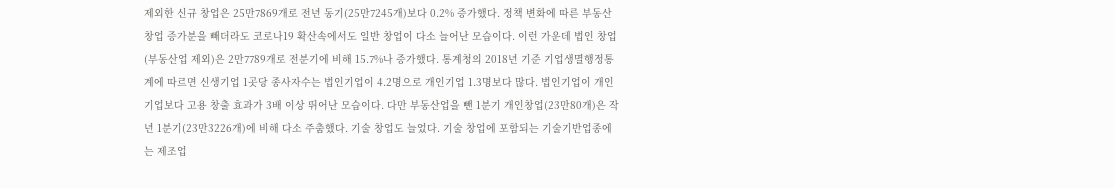제외한 신규 창업은 25만7869개로 전년 동기(25만7245개)보다 0.2% 증가했다. 정책 변화에 따른 부동산 창업 증가분을 빼더라도 코로나19 확산속에서도 일반 창업이 다소 늘어난 모습이다. 이런 가운데 법인 창업(부동산업 제외)은 2만7789개로 전분기에 비해 15.7%나 증가했다. 통계청의 2018년 기준 기업생멸행정통계에 따르면 신생기업 1곳당 종사자수는 법인기업이 4.2명으로 개인기업 1.3명보다 많다. 법인기업이 개인기업보다 고용 창출 효과가 3배 이상 뛰어난 모습이다. 다만 부동산업을 뺀 1분기 개인창업(23만80개)은 작년 1분기(23만3226개)에 비해 다소 주춤했다. 기술 창업도 늘었다. 기술 창업에 포함되는 기술기반업종에는 제조업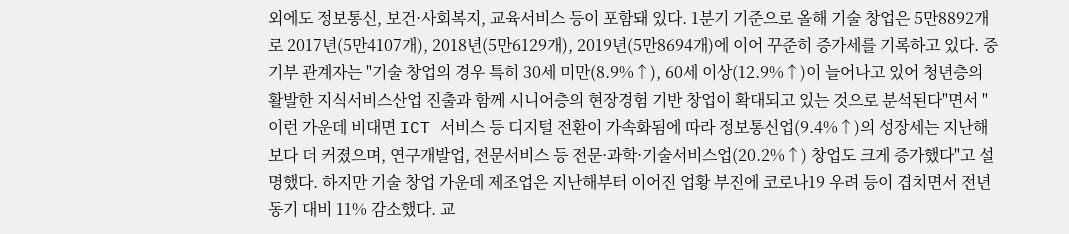외에도 정보통신, 보건·사회복지, 교육서비스 등이 포함돼 있다. 1분기 기준으로 올해 기술 창업은 5만8892개로 2017년(5만4107개), 2018년(5만6129개), 2019년(5만8694개)에 이어 꾸준히 증가세를 기록하고 있다. 중기부 관계자는 "기술 창업의 경우 특히 30세 미만(8.9%↑), 60세 이상(12.9%↑)이 늘어나고 있어 청년층의 활발한 지식서비스산업 진출과 함께 시니어층의 현장경험 기반 창업이 확대되고 있는 것으로 분석된다"면서 "이런 가운데 비대면 ICT 서비스 등 디지털 전환이 가속화됨에 따라 정보통신업(9.4%↑)의 성장세는 지난해보다 더 커졌으며, 연구개발업, 전문서비스 등 전문·과학·기술서비스업(20.2%↑) 창업도 크게 증가했다"고 설명했다. 하지만 기술 창업 가운데 제조업은 지난해부터 이어진 업황 부진에 코로나19 우려 등이 겹치면서 전년 동기 대비 11% 감소했다. 교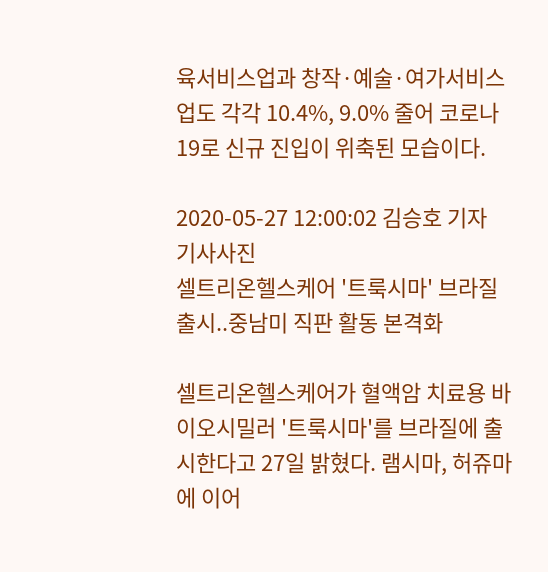육서비스업과 창작·예술·여가서비스업도 각각 10.4%, 9.0% 줄어 코로나19로 신규 진입이 위축된 모습이다.

2020-05-27 12:00:02 김승호 기자
기사사진
셀트리온헬스케어 '트룩시마' 브라질 출시..중남미 직판 활동 본격화

셀트리온헬스케어가 혈액암 치료용 바이오시밀러 '트룩시마'를 브라질에 출시한다고 27일 밝혔다. 램시마, 허쥬마에 이어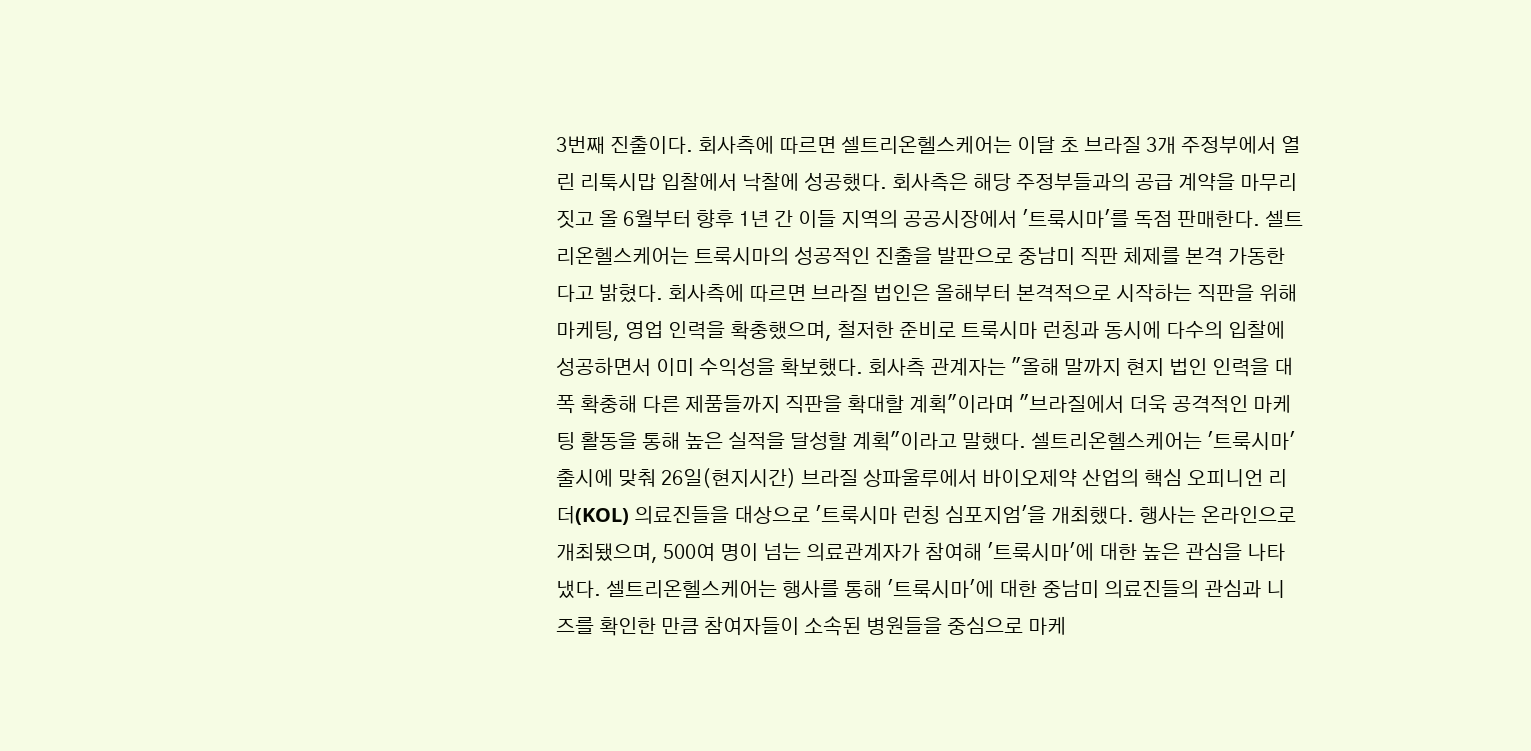3번째 진출이다. 회사측에 따르면 셀트리온헬스케어는 이달 초 브라질 3개 주정부에서 열린 리툭시맙 입찰에서 낙찰에 성공했다. 회사측은 해당 주정부들과의 공급 계약을 마무리 짓고 올 6월부터 향후 1년 간 이들 지역의 공공시장에서 '트룩시마'를 독점 판매한다. 셀트리온헬스케어는 트룩시마의 성공적인 진출을 발판으로 중남미 직판 체제를 본격 가동한다고 밝혔다. 회사측에 따르면 브라질 법인은 올해부터 본격적으로 시작하는 직판을 위해 마케팅, 영업 인력을 확충했으며, 철저한 준비로 트룩시마 런칭과 동시에 다수의 입찰에 성공하면서 이미 수익성을 확보했다. 회사측 관계자는 "올해 말까지 현지 법인 인력을 대폭 확충해 다른 제품들까지 직판을 확대할 계획"이라며 "브라질에서 더욱 공격적인 마케팅 활동을 통해 높은 실적을 달성할 계획"이라고 말했다. 셀트리온헬스케어는 '트룩시마' 출시에 맞춰 26일(현지시간) 브라질 상파울루에서 바이오제약 산업의 핵심 오피니언 리더(KOL) 의료진들을 대상으로 '트룩시마 런칭 심포지엄'을 개최했다. 행사는 온라인으로 개최됐으며, 500여 명이 넘는 의료관계자가 참여해 '트룩시마'에 대한 높은 관심을 나타냈다. 셀트리온헬스케어는 행사를 통해 '트룩시마'에 대한 중남미 의료진들의 관심과 니즈를 확인한 만큼 참여자들이 소속된 병원들을 중심으로 마케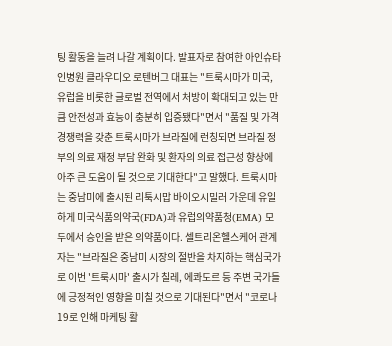팅 활동을 늘려 나갈 계획이다. 발표자로 참여한 아인슈타인병원 클라우디오 로텐버그 대표는 "트룩시마가 미국, 유럽을 비롯한 글로벌 전역에서 처방이 확대되고 있는 만큼 안전성과 효능이 충분히 입증됐다"면서 "품질 및 가격 경쟁력을 갖춘 트룩시마가 브라질에 런칭되면 브라질 정부의 의료 재정 부담 완화 및 환자의 의료 접근성 향상에 아주 큰 도움이 될 것으로 기대한다"고 말했다. 트룩시마는 중남미에 출시된 리툭시맙 바이오시밀러 가운데 유일하게 미국식품의약국(FDA)과 유럽의약품청(EMA) 모두에서 승인을 받은 의약품이다. 셀트리온헬스케어 관계자는 "브라질은 중남미 시장의 절반을 차지하는 핵심국가로 이번 '트룩시마' 출시가 칠레, 에콰도르 등 주변 국가들에 긍정적인 영향을 미칠 것으로 기대된다"면서 "코로나19로 인해 마케팅 활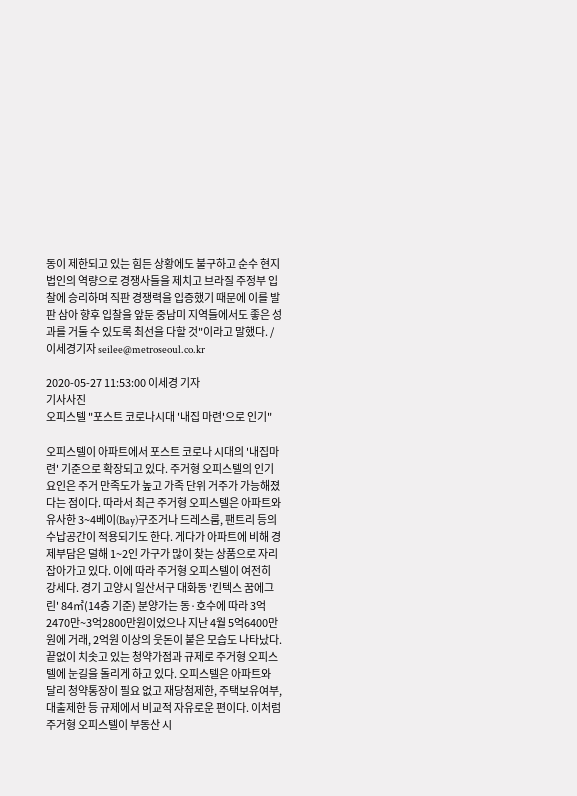동이 제한되고 있는 힘든 상황에도 불구하고 순수 현지 법인의 역량으로 경쟁사들을 제치고 브라질 주정부 입찰에 승리하며 직판 경쟁력을 입증했기 때문에 이를 발판 삼아 향후 입찰을 앞둔 중남미 지역들에서도 좋은 성과를 거둘 수 있도록 최선을 다할 것"이라고 말했다. /이세경기자 seilee@metroseoul.co.kr

2020-05-27 11:53:00 이세경 기자
기사사진
오피스텔 "포스트 코로나시대 '내집 마련'으로 인기"

오피스텔이 아파트에서 포스트 코로나 시대의 '내집마련' 기준으로 확장되고 있다. 주거형 오피스텔의 인기요인은 주거 만족도가 높고 가족 단위 거주가 가능해졌다는 점이다. 따라서 최근 주거형 오피스텔은 아파트와 유사한 3~4베이(Bay)구조거나 드레스룸, 팬트리 등의 수납공간이 적용되기도 한다. 게다가 아파트에 비해 경제부담은 덜해 1~2인 가구가 많이 찾는 상품으로 자리잡아가고 있다. 이에 따라 주거형 오피스텔이 여전히 강세다. 경기 고양시 일산서구 대화동 '킨텍스 꿈에그린' 84㎡(14층 기준) 분양가는 동·호수에 따라 3억2470만~3억2800만원이었으나 지난 4월 5억6400만원에 거래, 2억원 이상의 웃돈이 붙은 모습도 나타났다. 끝없이 치솟고 있는 청약가점과 규제로 주거형 오피스텔에 눈길을 돌리게 하고 있다. 오피스텔은 아파트와 달리 청약통장이 필요 없고 재당첨제한, 주택보유여부, 대출제한 등 규제에서 비교적 자유로운 편이다. 이처럼 주거형 오피스텔이 부동산 시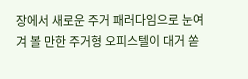장에서 새로운 주거 패러다임으로 눈여겨 볼 만한 주거형 오피스텔이 대거 쏟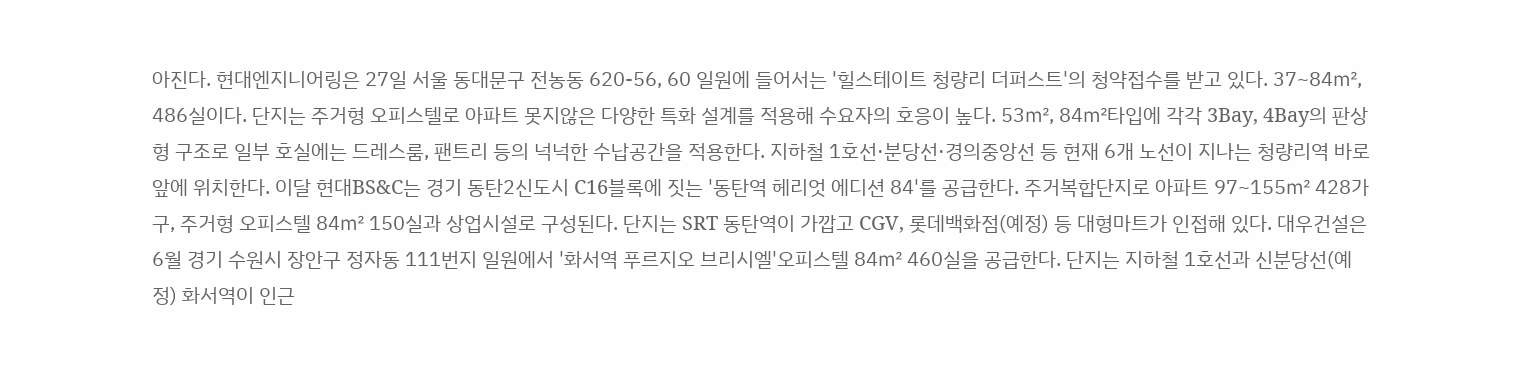아진다. 현대엔지니어링은 27일 서울 동대문구 전농동 620-56, 60 일원에 들어서는 '힐스테이트 청량리 더퍼스트'의 청약접수를 받고 있다. 37~84㎡, 486실이다. 단지는 주거형 오피스텔로 아파트 못지않은 다양한 특화 설계를 적용해 수요자의 호응이 높다. 53㎡, 84㎡타입에 각각 3Bay, 4Bay의 판상형 구조로 일부 호실에는 드레스룸, 팬트리 등의 넉넉한 수납공간을 적용한다. 지하철 1호선·분당선·경의중앙선 등 현재 6개 노선이 지나는 청량리역 바로 앞에 위치한다. 이달 현대BS&C는 경기 동탄2신도시 C16블록에 짓는 '동탄역 헤리엇 에디션 84'를 공급한다. 주거복합단지로 아파트 97~155㎡ 428가구, 주거형 오피스텔 84㎡ 150실과 상업시설로 구성된다. 단지는 SRT 동탄역이 가깝고 CGV, 롯데백화점(예정) 등 대형마트가 인접해 있다. 대우건설은 6월 경기 수원시 장안구 정자동 111번지 일원에서 '화서역 푸르지오 브리시엘'오피스텔 84㎡ 460실을 공급한다. 단지는 지하철 1호선과 신분당선(예정) 화서역이 인근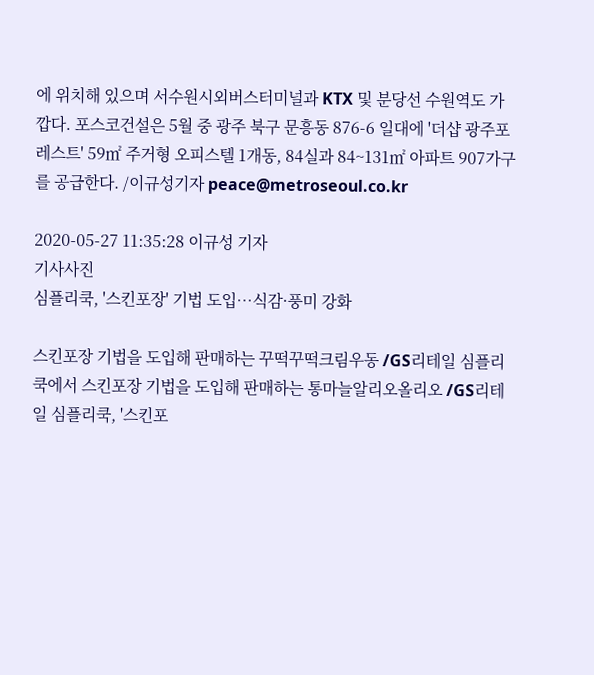에 위치해 있으며 서수원시외버스터미널과 KTX 및 분당선 수원역도 가깝다. 포스코건설은 5월 중 광주 북구 문흥동 876-6 일대에 '더샵 광주포레스트' 59㎡ 주거형 오피스텔 1개동, 84실과 84~131㎡ 아파트 907가구를 공급한다. /이규성기자 peace@metroseoul.co.kr

2020-05-27 11:35:28 이규성 기자
기사사진
심플리쿡, '스킨포장' 기법 도입…식감·풍미 강화

스킨포장 기법을 도입해 판매하는 꾸떡꾸떡크림우동 /GS리테일 심플리쿡에서 스킨포장 기법을 도입해 판매하는 통마늘알리오올리오 /GS리테일 심플리쿡, '스킨포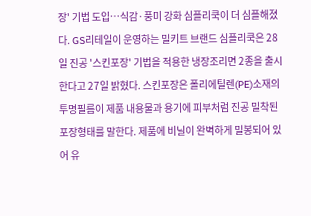장' 기법 도입…식감·풍미 강화 심플리쿡이 더 심플해졌다. GS리테일이 운영하는 밀키트 브랜드 심플리쿡은 28일 진공 '스킨포장' 기법을 적용한 냉장조리면 2종을 출시한다고 27일 밝혔다. 스킨포장은 폴리에틸렌(PE)소재의 투명필름이 제품 내용물과 용기에 피부처럼 진공 밀착된 포장형태를 말한다. 제품에 비닐이 완벽하게 밀봉되어 있어 유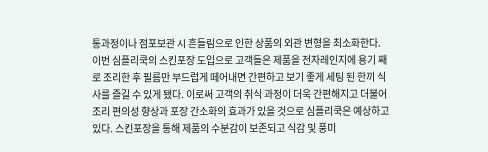통과정이나 점포보관 시 흔들림으로 인한 상품의 외관 변형을 최소화한다. 이번 심플리쿡의 스킨포장 도입으로 고객들은 제품을 전자레인지에 용기 째로 조리한 후 필름만 부드럽게 떼어내면 간편하고 보기 좋게 세팅 된 한끼 식사를 즐길 수 있게 됐다. 이로써 고객의 취식 과정이 더욱 간편해지고 더불어 조리 편의성 향상과 포장 간소화의 효과가 있을 것으로 심플리쿡은 예상하고 있다. 스킨포장을 통해 제품의 수분감이 보존되고 식감 및 풍미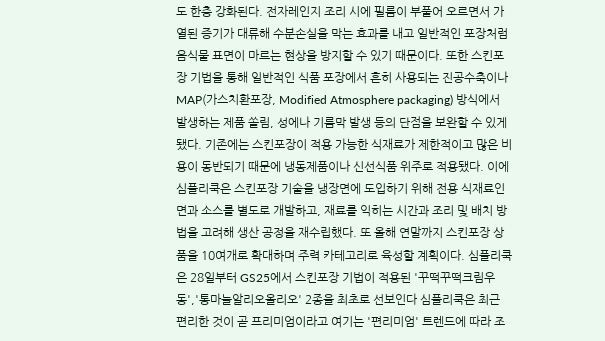도 한층 강화된다. 전자레인지 조리 시에 필름이 부풀어 오르면서 가열된 증기가 대류해 수분손실을 막는 효과를 내고 일반적인 포장처럼 음식물 표면이 마르는 현상을 방지할 수 있기 때문이다. 또한 스킨포장 기법을 통해 일반적인 식품 포장에서 흔히 사용되는 진공수축이나 MAP(가스치환포장, Modified Atmosphere packaging) 방식에서 발생하는 제품 쏠림, 성에나 기름막 발생 등의 단점을 보완할 수 있게 됐다. 기존에는 스킨포장이 적용 가능한 식재료가 제한적이고 많은 비용이 동반되기 때문에 냉동제품이나 신선식품 위주로 적용됐다. 이에 심플리쿡은 스킨포장 기술을 냉장면에 도입하기 위해 전용 식재료인 면과 소스를 별도로 개발하고, 재료를 익히는 시간과 조리 및 배치 방법을 고려해 생산 공정을 재수립했다. 또 올해 연말까지 스킨포장 상품을 10여개로 확대하며 주력 카테고리로 육성할 계획이다. 심플리쿡은 28일부터 GS25에서 스킨포장 기법이 적용된 '꾸떡꾸떡크림우동','통마늘알리오올리오' 2종을 최초로 선보인다 심플리쿡은 최근 편리한 것이 곧 프리미엄이라고 여기는 '편리미엄' 트렌드에 따라 조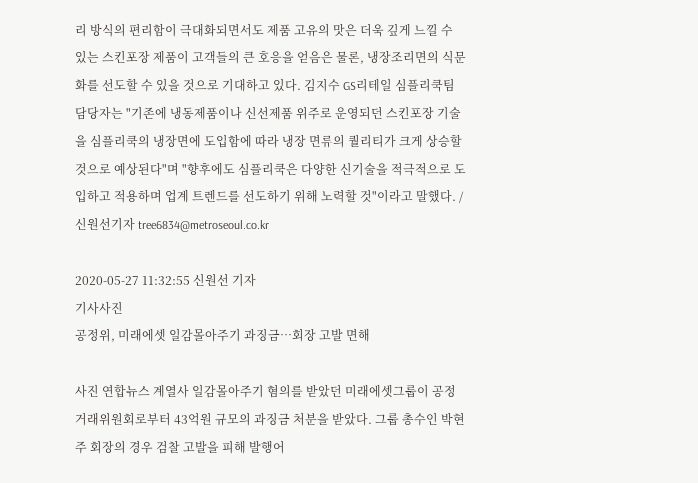리 방식의 편리함이 극대화되면서도 제품 고유의 맛은 더욱 깊게 느낄 수 있는 스킨포장 제품이 고객들의 큰 호응을 얻음은 물론, 냉장조리면의 식문화를 선도할 수 있을 것으로 기대하고 있다. 김지수 GS리테일 심플리쿡팀 담당자는 "기존에 냉동제품이나 신선제품 위주로 운영되던 스킨포장 기술을 심플리쿡의 냉장면에 도입함에 따라 냉장 면류의 퀄리티가 크게 상승할 것으로 예상된다"며 "향후에도 심플리쿡은 다양한 신기술을 적극적으로 도입하고 적용하며 업계 트렌드를 선도하기 위해 노력할 것"이라고 말했다. /신원선기자 tree6834@metroseoul.co.kr

2020-05-27 11:32:55 신원선 기자
기사사진
공정위, 미래에셋 일감몰아주기 과징금…회장 고발 면해

사진 연합뉴스 계열사 일감몰아주기 혐의를 받았던 미래에셋그룹이 공정거래위원회로부터 43억원 규모의 과징금 처분을 받았다. 그룹 총수인 박현주 회장의 경우 검찰 고발을 피해 발행어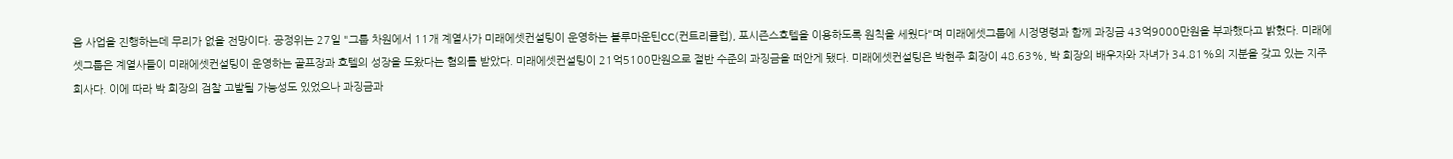음 사업을 진행하는데 무리가 없을 전망이다. 공정위는 27일 "그룹 차원에서 11개 계열사가 미래에셋컨설팅이 운영하는 블루마운틴CC(컨트리클럽), 포시즌스호텔을 이용하도록 원칙을 세웠다"며 미래에셋그룹에 시정명령과 함께 과징금 43억9000만원을 부과했다고 밝혔다. 미래에셋그룹은 계열사들이 미래에셋컨설팅이 운영하는 골프장과 호텔의 성장을 도왔다는 혐의를 받았다. 미래에셋컨설팅이 21억5100만원으로 절반 수준의 과징금을 떠안게 됐다. 미래에셋컨설팅은 박현주 회장이 48.63%, 박 회장의 배우자와 자녀가 34.81%의 지분을 갖고 있는 지주회사다. 이에 따라 박 회장의 검찰 고발될 가능성도 있었으나 과징금과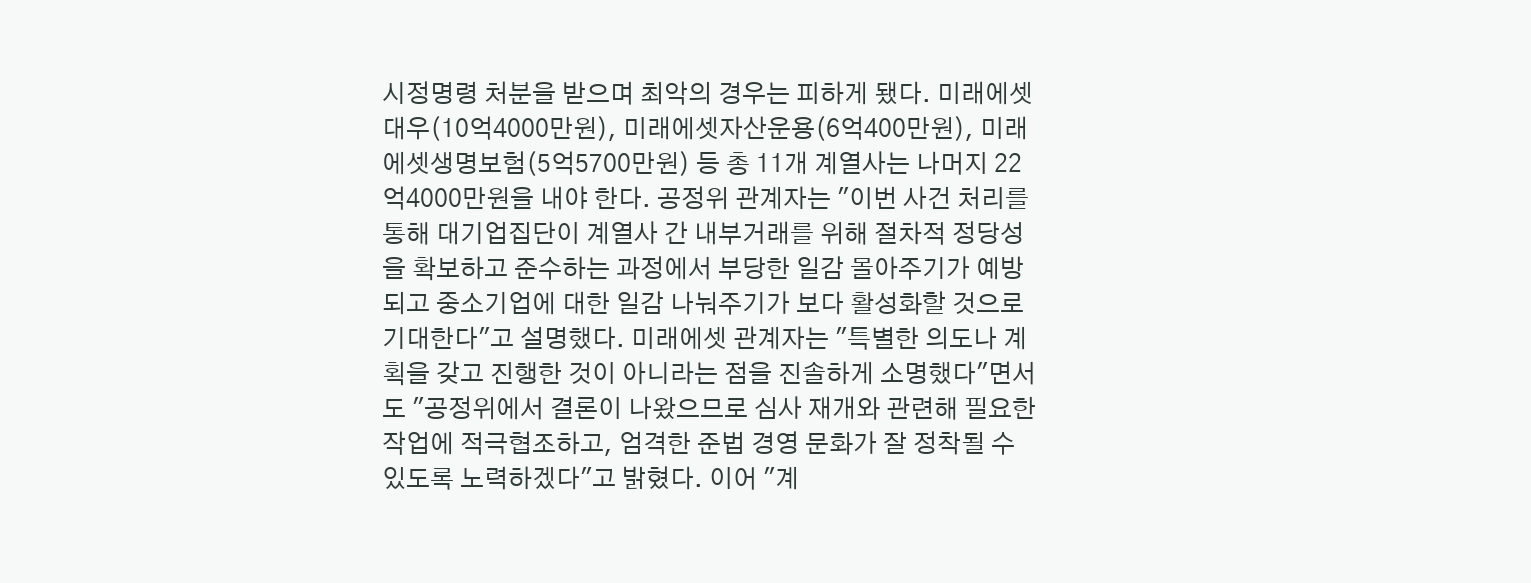시정명령 처분을 받으며 최악의 경우는 피하게 됐다. 미래에셋대우(10억4000만원), 미래에셋자산운용(6억400만원), 미래에셋생명보험(5억5700만원) 등 총 11개 계열사는 나머지 22억4000만원을 내야 한다. 공정위 관계자는 "이번 사건 처리를 통해 대기업집단이 계열사 간 내부거래를 위해 절차적 정당성을 확보하고 준수하는 과정에서 부당한 일감 몰아주기가 예방되고 중소기업에 대한 일감 나눠주기가 보다 활성화할 것으로 기대한다"고 설명했다. 미래에셋 관계자는 "특별한 의도나 계획을 갖고 진행한 것이 아니라는 점을 진솔하게 소명했다"면서도 "공정위에서 결론이 나왔으므로 심사 재개와 관련해 필요한 작업에 적극협조하고, 엄격한 준법 경영 문화가 잘 정착될 수 있도록 노력하겠다"고 밝혔다. 이어 "계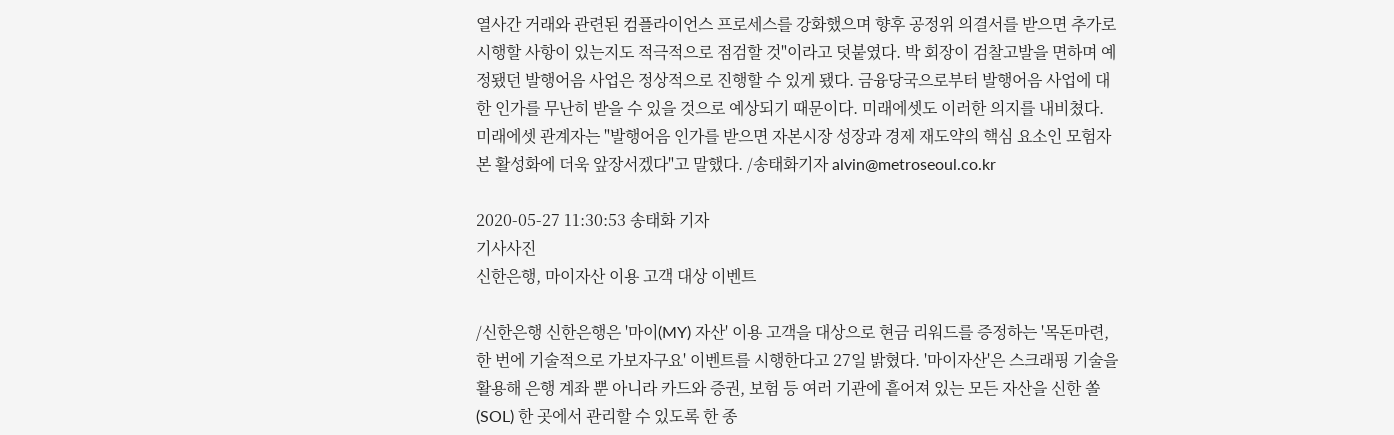열사간 거래와 관련된 컴플라이언스 프로세스를 강화했으며 향후 공정위 의결서를 받으면 추가로 시행할 사항이 있는지도 적극적으로 점검할 것"이라고 덧붙였다. 박 회장이 검찰고발을 면하며 예정됐던 발행어음 사업은 정상적으로 진행할 수 있게 됐다. 금융당국으로부터 발행어음 사업에 대한 인가를 무난히 받을 수 있을 것으로 예상되기 때문이다. 미래에셋도 이러한 의지를 내비쳤다. 미래에셋 관계자는 "발행어음 인가를 받으면 자본시장 성장과 경제 재도약의 핵심 요소인 모험자본 활성화에 더욱 앞장서겠다"고 말했다. /송태화기자 alvin@metroseoul.co.kr

2020-05-27 11:30:53 송태화 기자
기사사진
신한은행, 마이자산 이용 고객 대상 이벤트

/신한은행 신한은행은 '마이(MY) 자산' 이용 고객을 대상으로 현금 리워드를 증정하는 '목돈마련, 한 번에 기술적으로 가보자구요' 이벤트를 시행한다고 27일 밝혔다. '마이자산'은 스크래핑 기술을 활용해 은행 계좌 뿐 아니라 카드와 증권, 보험 등 여러 기관에 흩어져 있는 모든 자산을 신한 쏠(SOL) 한 곳에서 관리할 수 있도록 한 종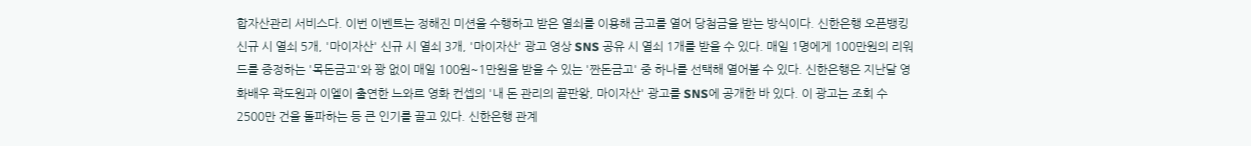합자산관리 서비스다. 이번 이벤트는 정해진 미션을 수행하고 받은 열쇠를 이용해 금고를 열어 당첨금을 받는 방식이다. 신한은행 오픈뱅킹 신규 시 열쇠 5개, '마이자산' 신규 시 열쇠 3개, '마이자산' 광고 영상 SNS 공유 시 열쇠 1개를 받을 수 있다. 매일 1명에게 100만원의 리워드를 증정하는 '목돈금고'와 꽝 없이 매일 100원~1만원을 받을 수 있는 '짠돈금고' 중 하나를 선택해 열어볼 수 있다. 신한은행은 지난달 영화배우 곽도원과 이엘이 출연한 느와르 영화 컨셉의 '내 돈 관리의 끝판왕, 마이자산' 광고를 SNS에 공개한 바 있다. 이 광고는 조회 수 2500만 건을 돌파하는 등 큰 인기를 끌고 있다. 신한은행 관계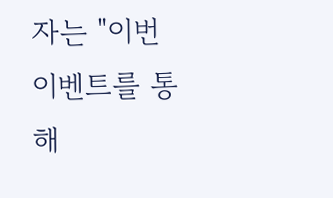자는 "이번 이벤트를 통해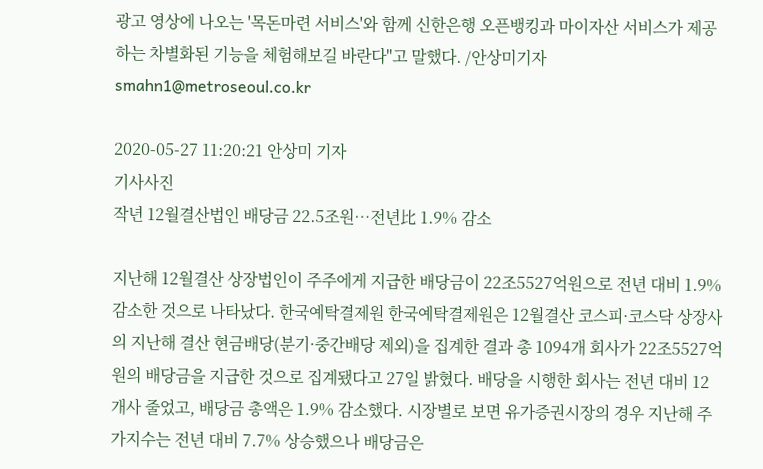광고 영상에 나오는 '목돈마련 서비스'와 함께 신한은행 오픈뱅킹과 마이자산 서비스가 제공하는 차별화된 기능을 체험해보길 바란다"고 말했다. /안상미기자 smahn1@metroseoul.co.kr

2020-05-27 11:20:21 안상미 기자
기사사진
작년 12월결산법인 배당금 22.5조원…전년比 1.9% 감소

지난해 12월결산 상장법인이 주주에게 지급한 배당금이 22조5527억원으로 전년 대비 1.9% 감소한 것으로 나타났다. 한국예탁결제원 한국예탁결제원은 12월결산 코스피·코스닥 상장사의 지난해 결산 현금배당(분기·중간배당 제외)을 집계한 결과 총 1094개 회사가 22조5527억원의 배당금을 지급한 것으로 집계됐다고 27일 밝혔다. 배당을 시행한 회사는 전년 대비 12개사 줄었고, 배당금 총액은 1.9% 감소했다. 시장별로 보면 유가증권시장의 경우 지난해 주가지수는 전년 대비 7.7% 상승했으나 배당금은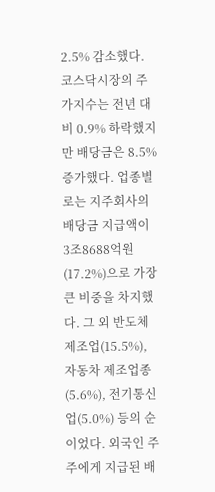2.5% 감소했다. 코스닥시장의 주가지수는 전년 대비 0.9% 하락했지만 배당금은 8.5% 증가했다. 업종별로는 지주회사의 배당금 지급액이 3조8688억원(17.2%)으로 가장 큰 비중을 차지했다. 그 외 반도체 제조업(15.5%), 자동차 제조업종(5.6%), 전기통신업(5.0%) 등의 순이었다. 외국인 주주에게 지급된 배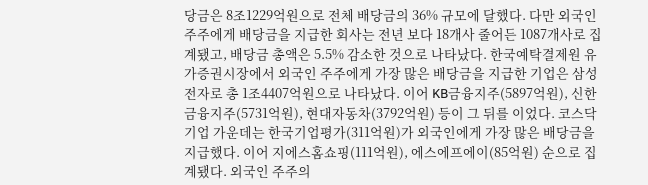당금은 8조1229억원으로 전체 배당금의 36% 규모에 달했다. 다만 외국인 주주에게 배당금을 지급한 회사는 전년 보다 18개사 줄어든 1087개사로 집계됐고, 배당금 총액은 5.5% 감소한 것으로 나타났다. 한국예탁결제원 유가증권시장에서 외국인 주주에게 가장 많은 배당금을 지급한 기업은 삼성전자로 총 1조4407억원으로 나타났다. 이어 KB금융지주(5897억원), 신한금융지주(5731억원), 현대자동차(3792억원) 등이 그 뒤를 이었다. 코스닥 기업 가운데는 한국기업평가(311억원)가 외국인에게 가장 많은 배당금을 지급했다. 이어 지에스홈쇼핑(111억원), 에스에프에이(85억원) 순으로 집계됐다. 외국인 주주의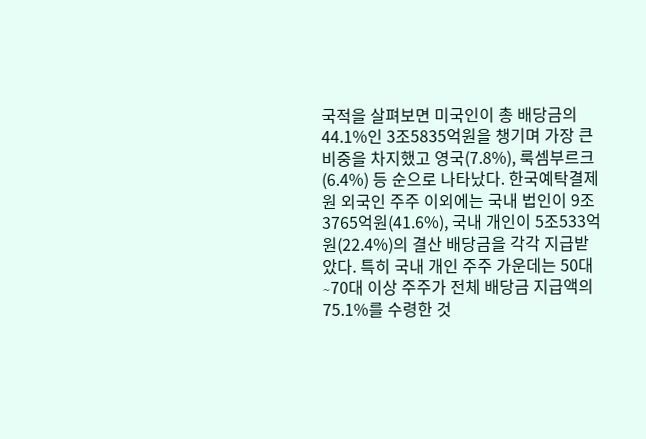국적을 살펴보면 미국인이 총 배당금의 44.1%인 3조5835억원을 챙기며 가장 큰 비중을 차지했고 영국(7.8%), 룩셈부르크(6.4%) 등 순으로 나타났다. 한국예탁결제원 외국인 주주 이외에는 국내 법인이 9조3765억원(41.6%), 국내 개인이 5조533억원(22.4%)의 결산 배당금을 각각 지급받았다. 특히 국내 개인 주주 가운데는 50대∼70대 이상 주주가 전체 배당금 지급액의 75.1%를 수령한 것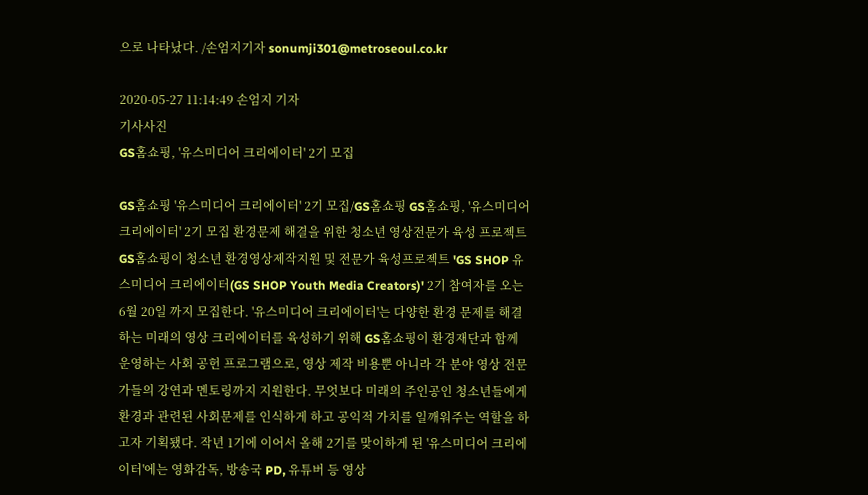으로 나타났다. /손엄지기자 sonumji301@metroseoul.co.kr

2020-05-27 11:14:49 손엄지 기자
기사사진
GS홈쇼핑, '유스미디어 크리에이터' 2기 모집

GS홈쇼핑 '유스미디어 크리에이터' 2기 모집/GS홈쇼핑 GS홈쇼핑, '유스미디어 크리에이터' 2기 모집 환경문제 해결을 위한 청소년 영상전문가 육성 프로젝트 GS홈쇼핑이 청소년 환경영상제작지원 및 전문가 육성프로젝트 'GS SHOP 유스미디어 크리에이터(GS SHOP Youth Media Creators)' 2기 참여자를 오는 6월 20일 까지 모집한다. '유스미디어 크리에이터'는 다양한 환경 문제를 해결하는 미래의 영상 크리에이터를 육성하기 위해 GS홈쇼핑이 환경재단과 함께 운영하는 사회 공헌 프로그램으로, 영상 제작 비용뿐 아니라 각 분야 영상 전문가들의 강연과 멘토링까지 지원한다. 무엇보다 미래의 주인공인 청소년들에게 환경과 관련된 사회문제를 인식하게 하고 공익적 가치를 일깨워주는 역할을 하고자 기획됐다. 작년 1기에 이어서 올해 2기를 맞이하게 된 '유스미디어 크리에이터'에는 영화감독, 방송국 PD, 유튜버 등 영상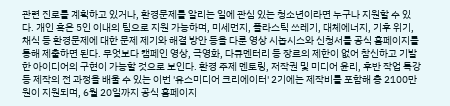관련 진로를 계획하고 있거나, 환경문제를 알리는 일에 관심 있는 청소년이라면 누구나 지원할 수 있다. 개인 혹은 5인 이내의 팀으로 지원 가능하며, 미세먼지, 플라스틱 쓰레기, 대체에너지, 기후 위기, 채식 등 환경문제에 대한 문제 제기와 해결 방안 등을 다룬 영상 시놉시스와 신청서를 공식 홈페이지를 통해 제출하면 된다. 무엇보다 캠페인 영상, 극영화, 다큐멘터리 등 장르의 제한이 없어 참신하고 기발한 아이디어의 구현이 가능할 것으로 보인다. 환경 주제 멘토링, 저작권 및 미디어 윤리, 후반 작업 특강 등 제작의 전 과정을 배울 수 있는 이번 '유스미디어 크리에이터' 2기에는 제작비를 포함해 총 2100만원이 지원되며, 6월 20일까지 공식 홈페이지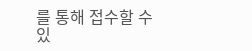를 통해 접수할 수 있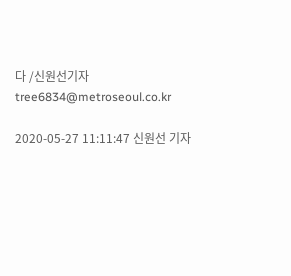다 /신원선기자 tree6834@metroseoul.co.kr

2020-05-27 11:11:47 신원선 기자